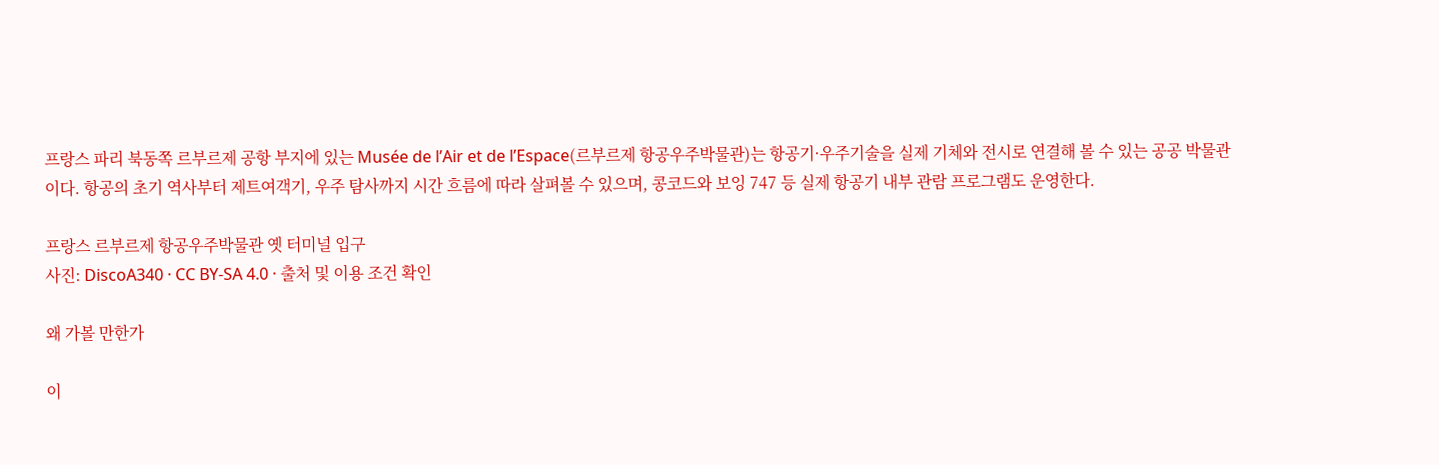프랑스 파리 북동쪽 르부르제 공항 부지에 있는 Musée de l’Air et de l’Espace(르부르제 항공우주박물관)는 항공기·우주기술을 실제 기체와 전시로 연결해 볼 수 있는 공공 박물관이다. 항공의 초기 역사부터 제트여객기, 우주 탐사까지 시간 흐름에 따라 살펴볼 수 있으며, 콩코드와 보잉 747 등 실제 항공기 내부 관람 프로그램도 운영한다.

프랑스 르부르제 항공우주박물관 옛 터미널 입구
사진: DiscoA340 · CC BY-SA 4.0 · 출처 및 이용 조건 확인

왜 가볼 만한가

이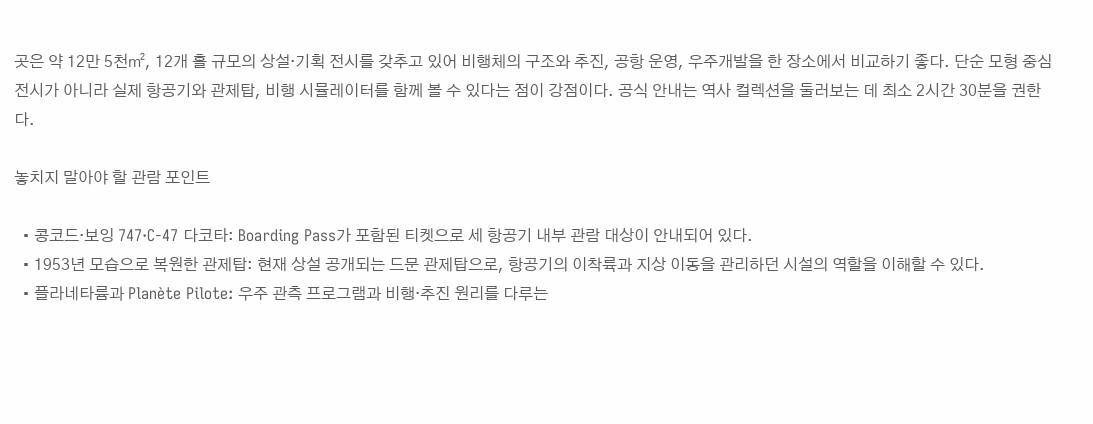곳은 약 12만 5천㎡, 12개 홀 규모의 상설·기획 전시를 갖추고 있어 비행체의 구조와 추진, 공항 운영, 우주개발을 한 장소에서 비교하기 좋다. 단순 모형 중심 전시가 아니라 실제 항공기와 관제탑, 비행 시뮬레이터를 함께 볼 수 있다는 점이 강점이다. 공식 안내는 역사 컬렉션을 둘러보는 데 최소 2시간 30분을 권한다.

놓치지 말아야 할 관람 포인트

  • 콩코드·보잉 747·C-47 다코타: Boarding Pass가 포함된 티켓으로 세 항공기 내부 관람 대상이 안내되어 있다.
  • 1953년 모습으로 복원한 관제탑: 현재 상설 공개되는 드문 관제탑으로, 항공기의 이착륙과 지상 이동을 관리하던 시설의 역할을 이해할 수 있다.
  • 플라네타륨과 Planète Pilote: 우주 관측 프로그램과 비행·추진 원리를 다루는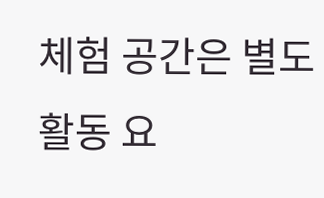체험 공간은 별도 활동 요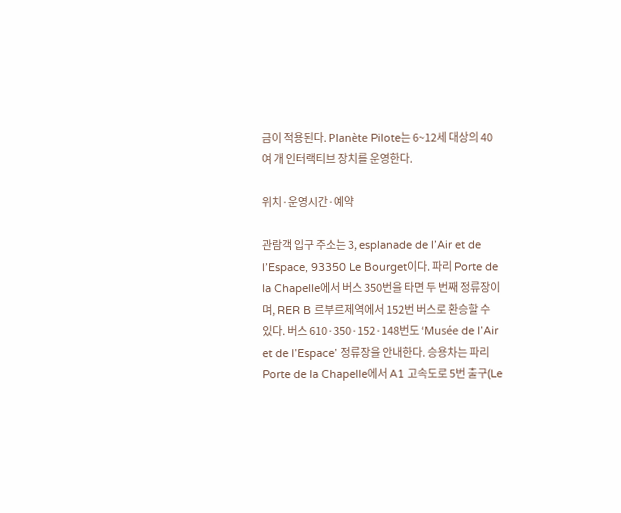금이 적용된다. Planète Pilote는 6~12세 대상의 40여 개 인터랙티브 장치를 운영한다.

위치·운영시간·예약

관람객 입구 주소는 3, esplanade de l’Air et de l’Espace, 93350 Le Bourget이다. 파리 Porte de la Chapelle에서 버스 350번을 타면 두 번째 정류장이며, RER B 르부르제역에서 152번 버스로 환승할 수 있다. 버스 610·350·152·148번도 ‘Musée de l’Air et de l’Espace’ 정류장을 안내한다. 승용차는 파리 Porte de la Chapelle에서 A1 고속도로 5번 출구(Le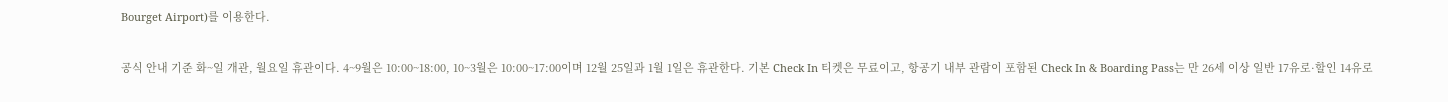Bourget Airport)를 이용한다.

공식 안내 기준 화~일 개관, 월요일 휴관이다. 4~9월은 10:00~18:00, 10~3월은 10:00~17:00이며 12월 25일과 1월 1일은 휴관한다. 기본 Check In 티켓은 무료이고, 항공기 내부 관람이 포함된 Check In & Boarding Pass는 만 26세 이상 일반 17유로·할인 14유로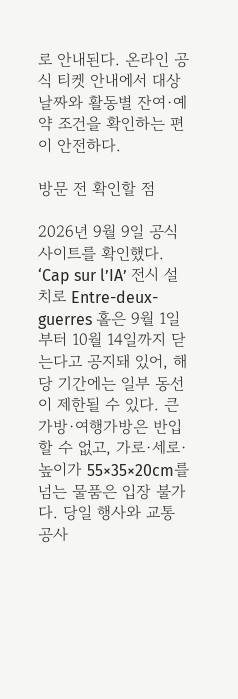로 안내된다. 온라인 공식 티켓 안내에서 대상 날짜와 활동별 잔여·예약 조건을 확인하는 편이 안전하다.

방문 전 확인할 점

2026년 9월 9일 공식 사이트를 확인했다. ‘Cap sur l’IA’ 전시 설치로 Entre-deux-guerres 홀은 9월 1일부터 10월 14일까지 닫는다고 공지돼 있어, 해당 기간에는 일부 동선이 제한될 수 있다. 큰 가방·여행가방은 반입할 수 없고, 가로·세로·높이가 55×35×20cm를 넘는 물품은 입장 불가다. 당일 행사와 교통 공사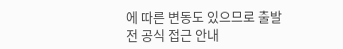에 따른 변동도 있으므로 출발 전 공식 접근 안내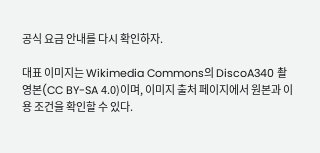공식 요금 안내를 다시 확인하자.

대표 이미지는 Wikimedia Commons의 DiscoA340 촬영본(CC BY-SA 4.0)이며, 이미지 출처 페이지에서 원본과 이용 조건을 확인할 수 있다.